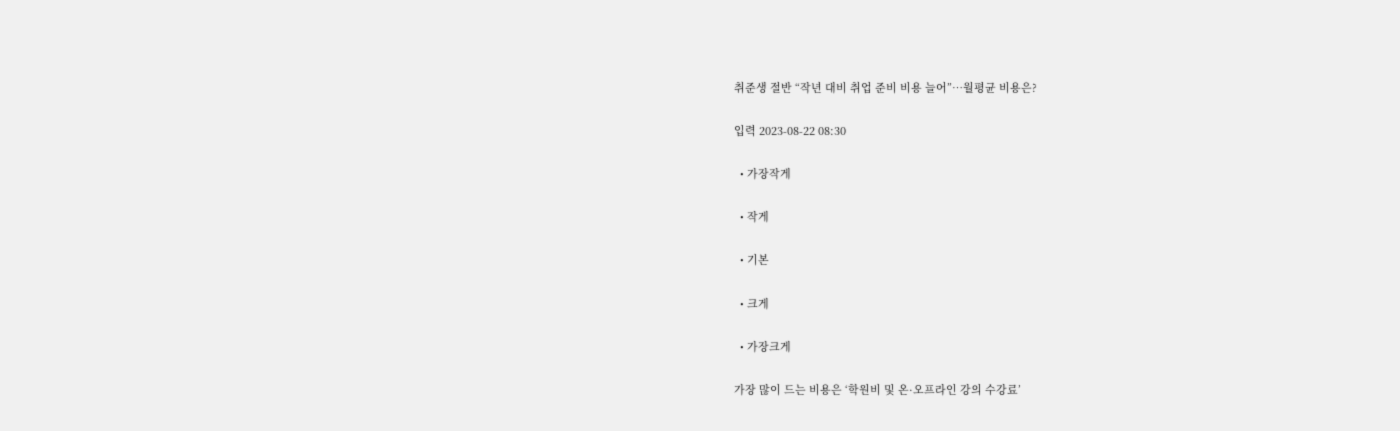취준생 절반 “작년 대비 취업 준비 비용 늘어”…월평균 비용은?

입력 2023-08-22 08:30

  • 가장작게

  • 작게

  • 기본

  • 크게

  • 가장크게

가장 많이 드는 비용은 ‘학원비 및 온·오프라인 강의 수강료’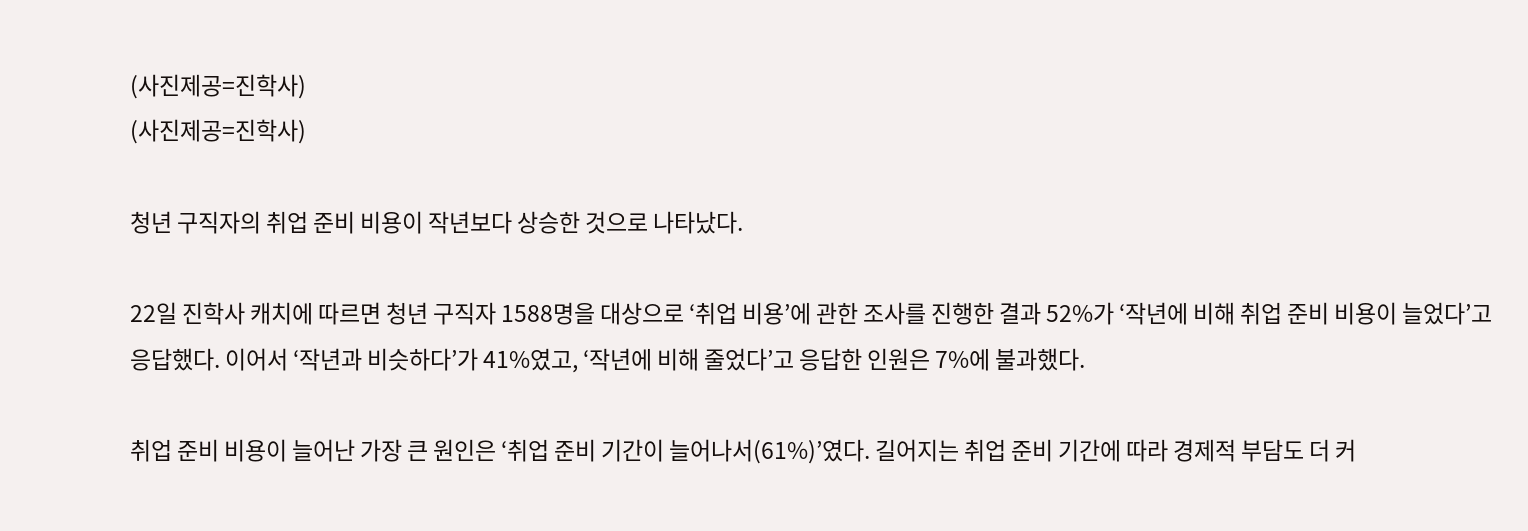(사진제공=진학사)
(사진제공=진학사)

청년 구직자의 취업 준비 비용이 작년보다 상승한 것으로 나타났다.

22일 진학사 캐치에 따르면 청년 구직자 1588명을 대상으로 ‘취업 비용’에 관한 조사를 진행한 결과 52%가 ‘작년에 비해 취업 준비 비용이 늘었다’고 응답했다. 이어서 ‘작년과 비슷하다’가 41%였고, ‘작년에 비해 줄었다’고 응답한 인원은 7%에 불과했다.

취업 준비 비용이 늘어난 가장 큰 원인은 ‘취업 준비 기간이 늘어나서(61%)’였다. 길어지는 취업 준비 기간에 따라 경제적 부담도 더 커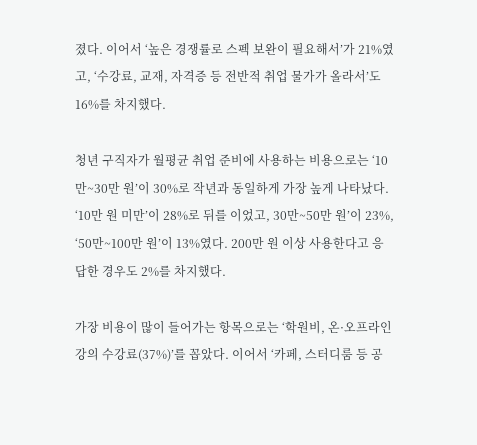졌다. 이어서 ‘높은 경쟁률로 스펙 보완이 필요해서’가 21%였고, ‘수강료, 교재, 자격증 등 전반적 취업 물가가 올라서’도 16%를 차지했다.

청년 구직자가 월평균 취업 준비에 사용하는 비용으로는 ‘10만~30만 원’이 30%로 작년과 동일하게 가장 높게 나타났다. ‘10만 원 미만’이 28%로 뒤를 이었고, 30만~50만 원’이 23%, ‘50만~100만 원’이 13%였다. 200만 원 이상 사용한다고 응답한 경우도 2%를 차지했다.

가장 비용이 많이 들어가는 항목으로는 ‘학원비, 온·오프라인 강의 수강료(37%)’를 꼽았다. 이어서 ‘카페, 스터디룸 등 공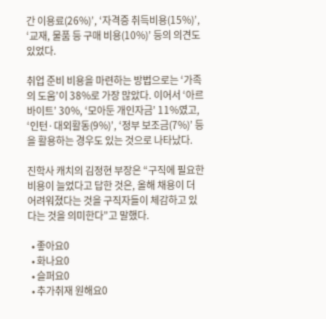간 이용료(26%)’, ‘자격증 취득비용(15%)’, ‘교재, 물품 등 구매 비용(10%)’ 등의 의견도 있었다.

취업 준비 비용을 마련하는 방법으로는 ‘가족의 도움’이 38%로 가장 많았다. 이어서 ‘아르바이트’ 30%, ‘모아둔 개인자금’ 11%였고, ‘인턴·대외활동(9%)’, ‘정부 보조금(7%)’ 등을 활용하는 경우도 있는 것으로 나타났다.

진학사 캐치의 김정현 부장은 “구직에 필요한 비용이 늘었다고 답한 것은, 올해 채용이 더 어려워졌다는 것을 구직자들이 체감하고 있다는 것을 의미한다”고 말했다.

  • 좋아요0
  • 화나요0
  • 슬퍼요0
  • 추가취재 원해요0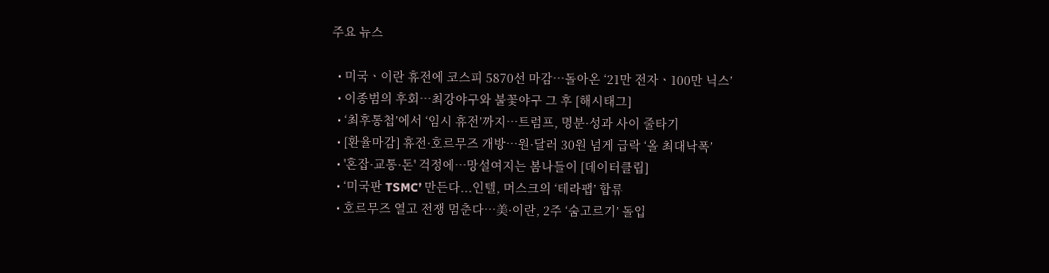주요 뉴스

  • 미국ㆍ이란 휴전에 코스피 5870선 마감⋯돌아온 ‘21만 전자ㆍ100만 닉스’
  • 이종범의 후회…최강야구와 불꽃야구 그 후 [해시태그]
  • ‘최후통첩’에서 ‘임시 휴전’까지…트럼프, 명분·성과 사이 줄타기
  • [환율마감] 휴전·호르무즈 개방…원·달러 30원 넘게 급락 ‘올 최대낙폭’
  • '혼잡·교통·돈' 걱정에…망설여지는 봄나들이 [데이터클립]
  • ‘미국판 TSMC’ 만든다...인텔, 머스크의 ‘테라팹’ 합류
  • 호르무즈 열고 전쟁 멈춘다…美·이란, 2주 ‘숨고르기’ 돌입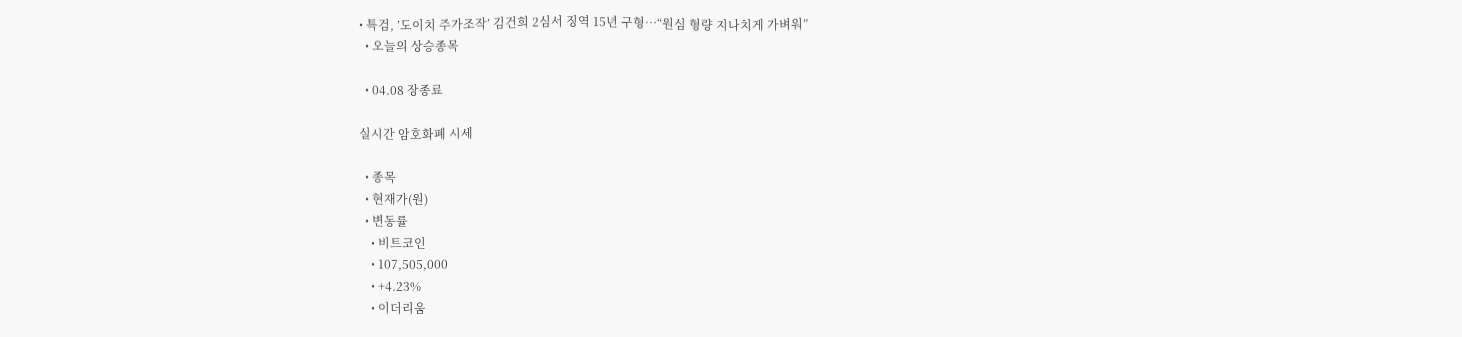• 특검, ’도이치 주가조작’ 김건희 2심서 징역 15년 구형…“원심 형량 지나치게 가벼워”
  • 오늘의 상승종목

  • 04.08 장종료

실시간 암호화폐 시세

  • 종목
  • 현재가(원)
  • 변동률
    • 비트코인
    • 107,505,000
    • +4.23%
    • 이더리움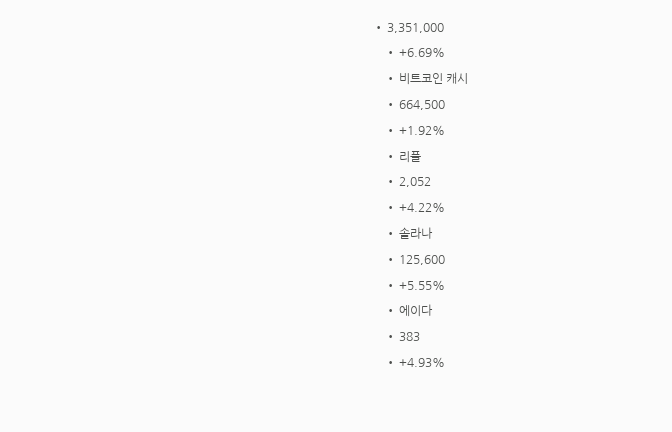• 3,351,000
    • +6.69%
    • 비트코인 캐시
    • 664,500
    • +1.92%
    • 리플
    • 2,052
    • +4.22%
    • 솔라나
    • 125,600
    • +5.55%
    • 에이다
    • 383
    • +4.93%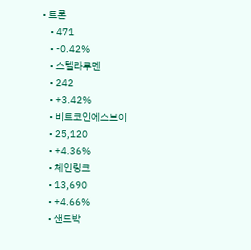• 트론
    • 471
    • -0.42%
    • 스텔라루멘
    • 242
    • +3.42%
    • 비트코인에스브이
    • 25,120
    • +4.36%
    • 체인링크
    • 13,690
    • +4.66%
    • 샌드박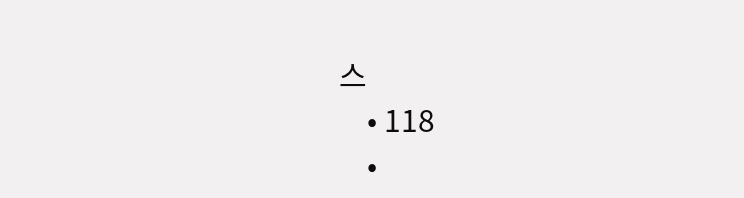스
    • 118
    •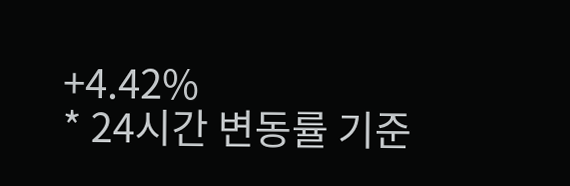+4.42%
* 24시간 변동률 기준